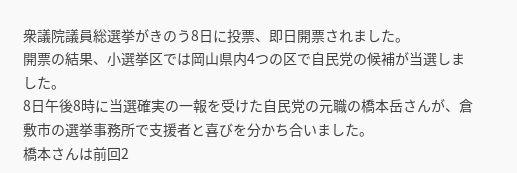衆議院議員総選挙がきのう8日に投票、即日開票されました。
開票の結果、小選挙区では岡山県内4つの区で自民党の候補が当選しました。
8日午後8時に当選確実の一報を受けた自民党の元職の橋本岳さんが、倉敷市の選挙事務所で支援者と喜びを分かち合いました。
橋本さんは前回2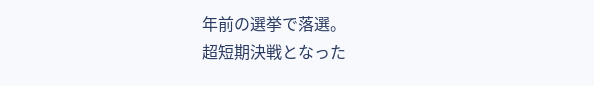年前の選挙で落選。
超短期決戦となった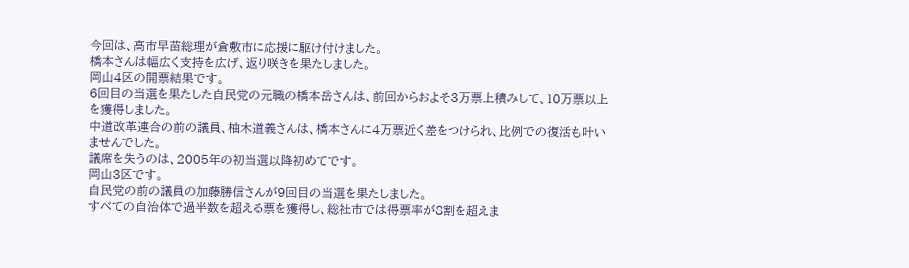今回は、高市早苗総理が倉敷市に応援に駆け付けました。
橋本さんは幅広く支持を広げ、返り咲きを果たしました。
岡山4区の開票結果です。
6回目の当選を果たした自民党の元職の橋本岳さんは、前回からおよそ3万票上積みして、10万票以上を獲得しました。
中道改革連合の前の議員、柚木道義さんは、橋本さんに4万票近く差をつけられ、比例での復活も叶いませんでした。
議席を失うのは、2005年の初当選以降初めてです。
岡山3区です。
自民党の前の議員の加藤勝信さんが9回目の当選を果たしました。
すべての自治体で過半数を超える票を獲得し、総社市では得票率が8割を超えま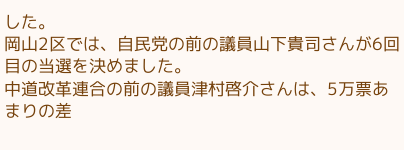した。
岡山2区では、自民党の前の議員山下貴司さんが6回目の当選を決めました。
中道改革連合の前の議員津村啓介さんは、5万票あまりの差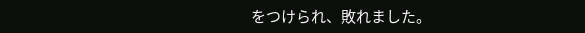をつけられ、敗れました。